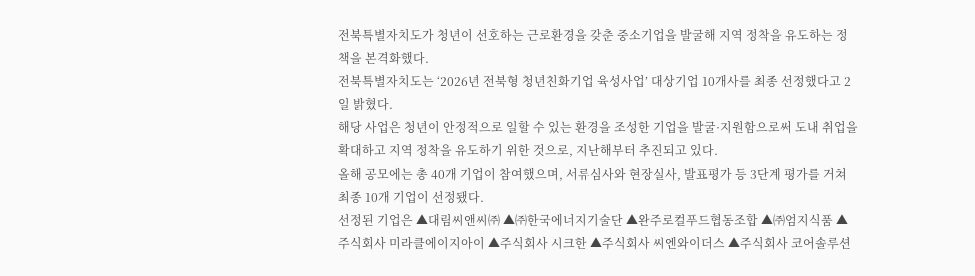전북특별자치도가 청년이 선호하는 근로환경을 갖춘 중소기업을 발굴해 지역 정착을 유도하는 정책을 본격화했다.
전북특별자치도는 ‘2026년 전북형 청년친화기업 육성사업’ 대상기업 10개사를 최종 선정했다고 2일 밝혔다.
해당 사업은 청년이 안정적으로 일할 수 있는 환경을 조성한 기업을 발굴·지원함으로써 도내 취업을 확대하고 지역 정착을 유도하기 위한 것으로, 지난해부터 추진되고 있다.
올해 공모에는 총 40개 기업이 참여했으며, 서류심사와 현장실사, 발표평가 등 3단계 평가를 거쳐 최종 10개 기업이 선정됐다.
선정된 기업은 ▲대림씨앤씨㈜ ▲㈜한국에너지기술단 ▲완주로컬푸드협동조합 ▲㈜엄지식품 ▲주식회사 미라클에이지아이 ▲주식회사 시크한 ▲주식회사 씨엔와이더스 ▲주식회사 코어솔루션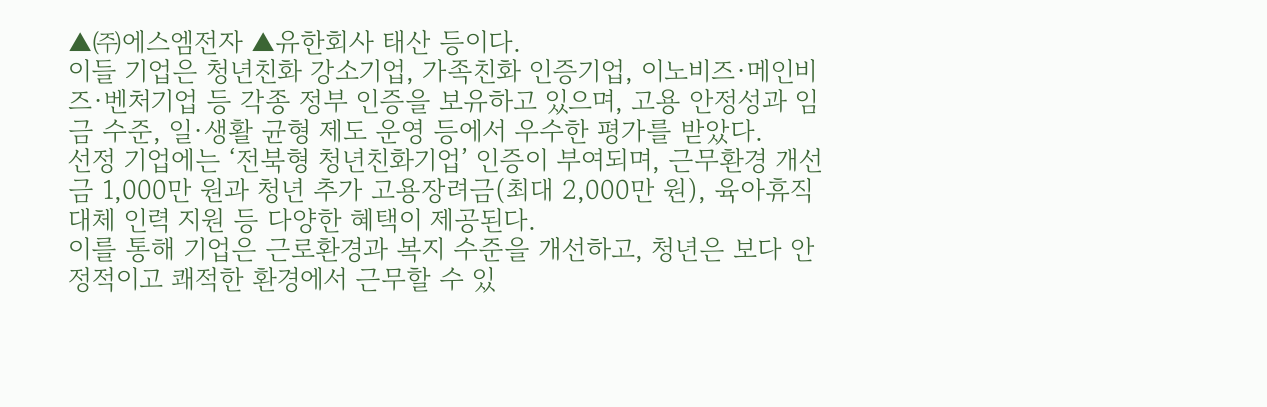▲㈜에스엠전자 ▲유한회사 태산 등이다.
이들 기업은 청년친화 강소기업, 가족친화 인증기업, 이노비즈·메인비즈·벤처기업 등 각종 정부 인증을 보유하고 있으며, 고용 안정성과 임금 수준, 일·생활 균형 제도 운영 등에서 우수한 평가를 받았다.
선정 기업에는 ‘전북형 청년친화기업’ 인증이 부여되며, 근무환경 개선금 1,000만 원과 청년 추가 고용장려금(최대 2,000만 원), 육아휴직 대체 인력 지원 등 다양한 혜택이 제공된다.
이를 통해 기업은 근로환경과 복지 수준을 개선하고, 청년은 보다 안정적이고 쾌적한 환경에서 근무할 수 있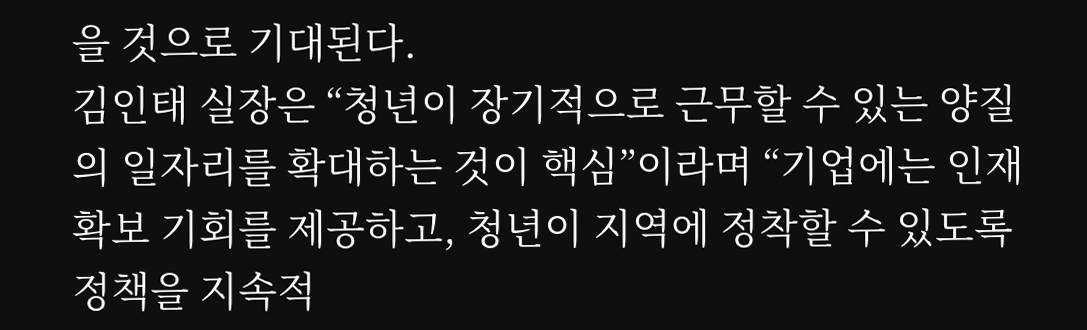을 것으로 기대된다.
김인태 실장은 “청년이 장기적으로 근무할 수 있는 양질의 일자리를 확대하는 것이 핵심”이라며 “기업에는 인재 확보 기회를 제공하고, 청년이 지역에 정착할 수 있도록 정책을 지속적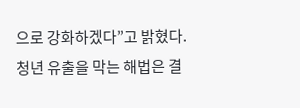으로 강화하겠다”고 밝혔다.
청년 유출을 막는 해법은 결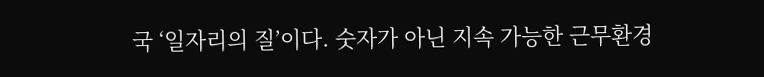국 ‘일자리의 질’이다. 숫자가 아닌 지속 가능한 근무환경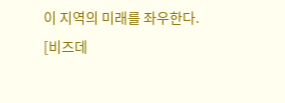이 지역의 미래를 좌우한다.
[비즈데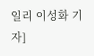일리 이성화 기자]